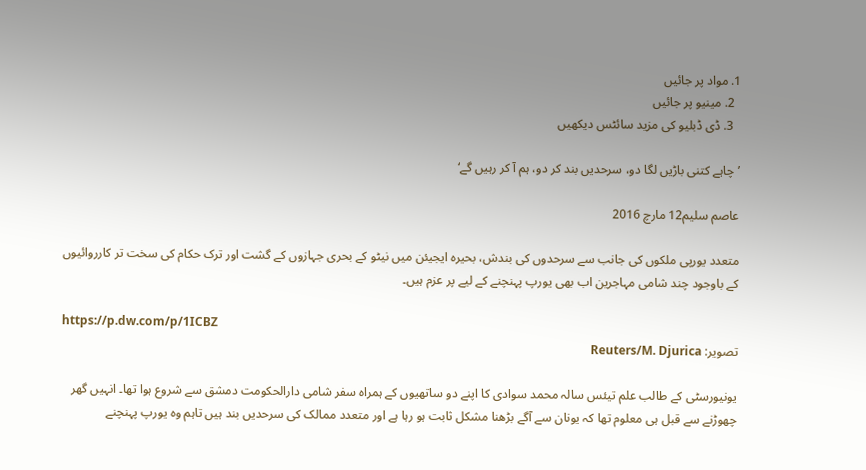1. مواد پر جائیں
  2. مینیو پر جائیں
  3. ڈی ڈبلیو کی مزید سائٹس دیکھیں

’چاہے کتنی باڑيں لگا دو، سرحديں بند کر دو، ہم آ کر رہيں گے‘

عاصم سليم12 مارچ 2016

متعدد يورپی ملکوں کی جانب سے سرحدوں کی بندش، بحيرہ ايجيئن ميں نيٹو کے بحری جہازوں کے گشت اور ترک حکام کی سخت تر کارروائيوں کے باوجود چند شامی مہاجرين اب بھی يورپ پہنچنے کے ليے پر عزم ہيں۔

https://p.dw.com/p/1ICBZ
تصویر: Reuters/M. Djurica

يونيورسٹی کے طالب علم تيئس سالہ محمد سوادی کا اپنے دو ساتھيوں کے ہمراہ سفر شامی دارالحکومت دمشق سے شروع ہوا تھا۔ انہيں گھر چھوڑنے سے قبل ہی معلوم تھا کہ يونان سے آگے بڑھنا مشکل ثابت ہو رہا ہے اور متعدد ممالک کی سرحديں بند ہيں تاہم وہ يورپ پہنچنے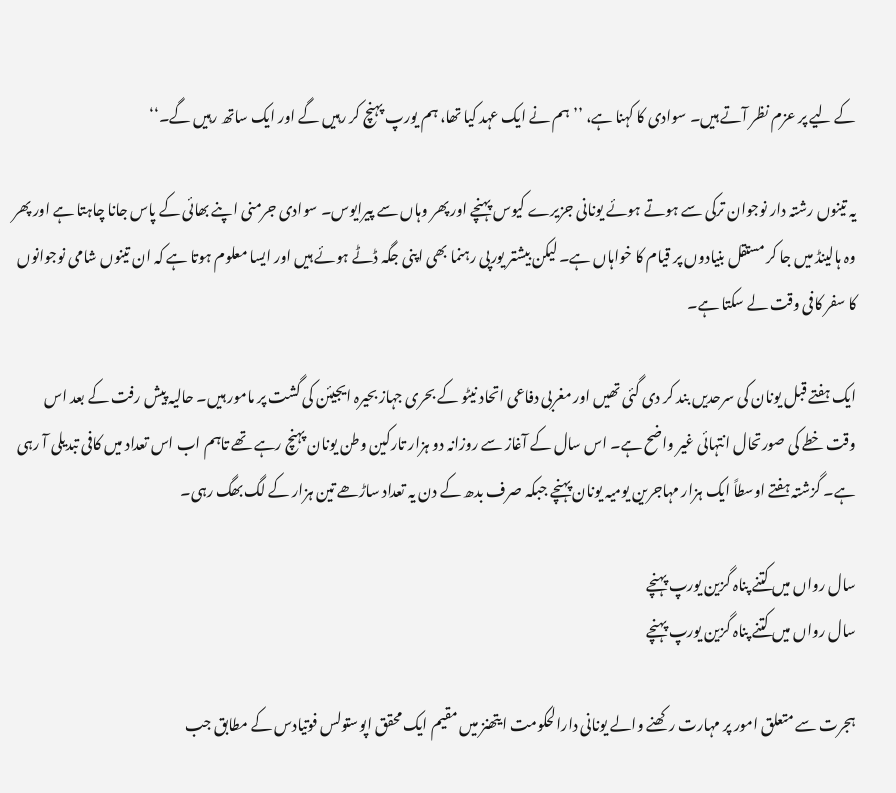کے ليے پر عزم نظر آتے ہيں۔ سوادی کا کہنا ہے، ’’ہم نے ايک عہد کيا تھا، ہم يورپ پہنچ کر رہيں گے اور ايک ساتھ رہيں گے۔‘‘

يہ تينوں رشتہ دار نوجوان ترکی سے ہوتے ہوئے يونانی جزيرے کيوس پہنچے اور پھر وہاں سے پيرايوس۔ سوادی جرمنی اپنے بھائی کے پاس جانا چاہتا ہے اور پھر وہ ہالينڈ ميں جا کر مستقل بنيادوں پر قيام کا خواہاں ہے۔ ليکن بيشتر يورپی رہنما بھی اپنی جگہ ڈٹے ہوئے ہيں اور ايسا معلوم ہوتا ہے کہ ان تينوں شامی نوجوانوں کا سفر کافی وقت لے سکتا ہے۔

ايک ہفتے قبل يونان کی سرحديں بند کر دی گئی تھيں اور مغربی دفاعی اتحاد نيٹو کے بحری جہاز بحيرہ ايجيئن کی گشت پر مامور ہيں۔ حاليہ پيش رفت کے بعد اس وقت خطے کی صورتحال انتہائی غير واضح ہے۔ اس سال کے آغاز سے روزانہ دو ہزار تارکين وطن يونان پہنچ رہے تھے تاہم اب اس تعداد ميں کافی تبديلی آ رہی ہے۔ گزشتہ ہفتے اوسطاً ايک ہزار مہاجرين یومیہ يونان پہنچے جبکہ صرف بدھ کے دن يہ تعداد ساڑھے تين ہزار کے لگ بھگ رہی۔

سال رواں ميں کتنے پناہ گزين يورپ پہنچے
سال رواں ميں کتنے پناہ گزين يورپ پہنچے

ہجرت سے متعلق امور پر مہارت رکھنے والے يونانی دارالحکومت ايتھنز ميں مقيم ايک محقق اپوستولس فوتيادس کے مطابق جب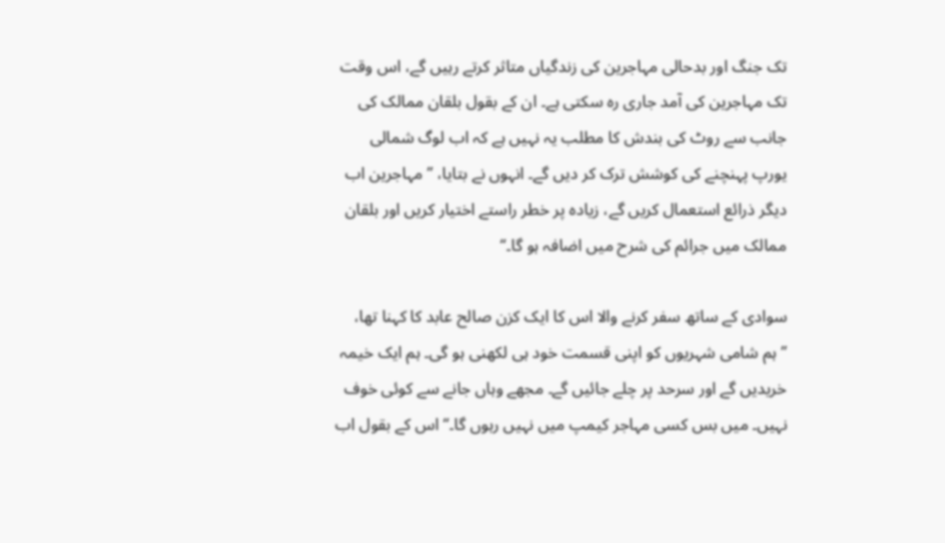تک جنگ اور بدحالی مہاجرين کی زندگياں متاثر کرتے رہيں گے، اس وقت تک مہاجرين کی آمد جاری رہ سکتی ہے۔ ان کے بقول بلقان ممالک کی جانب سے روٹ کی بندش کا مطلب يہ نہيں ہے کہ اب لوگ شمالی يورپ پہنچنے کی کوشش ترک کر ديں گے۔ انہوں نے بتايا، ’’مہاجرين اب ديگر ذرائع استعمال کريں گے، زيادہ پر خطر راستے اختيار کريں اور بلقان ممالک ميں جرائم کی شرح ميں اضافہ ہو گا۔‘‘

سوادی کے ساتھ سفر کرنے والا اس کا ايک کزن صالح عابد کا کہنا تھا، ’’ہم شامی شہريوں کو اپنی قسمت خود ہی لکھنی ہو گی۔ ہم ايک خيمہ خريديں گے اور سرحد پر چلے جائيں گے۔ مجھے وہاں جانے سے کوئی خوف نہيں۔ ميں بس کسی مہاجر کيمپ ميں نہيں رہوں گا۔‘‘ اس کے بقول اب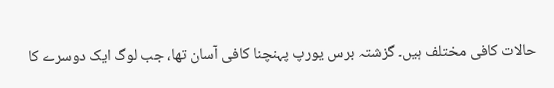حالات کافی مختلف ہيں۔ گزشتہ برس يورپ پہنچنا کافی آسان تھا، جب لوگ ايک دوسرے کا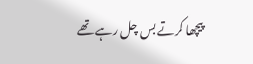پيچھا کرتے بس چل رہے تھے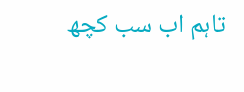تاہم اب سب کچھ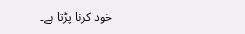خود کرنا پڑتا ہے۔